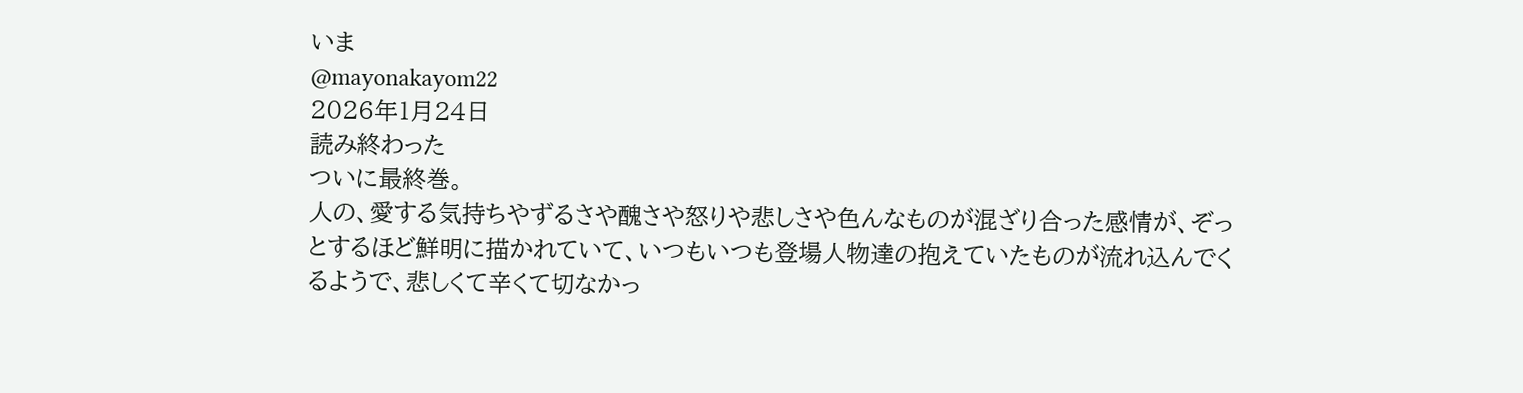いま
@mayonakayom22
2026年1月24日
読み終わった
ついに最終巻。
人の、愛する気持ちやずるさや醜さや怒りや悲しさや色んなものが混ざり合った感情が、ぞっとするほど鮮明に描かれていて、いつもいつも登場人物達の抱えていたものが流れ込んでくるようで、悲しくて辛くて切なかっ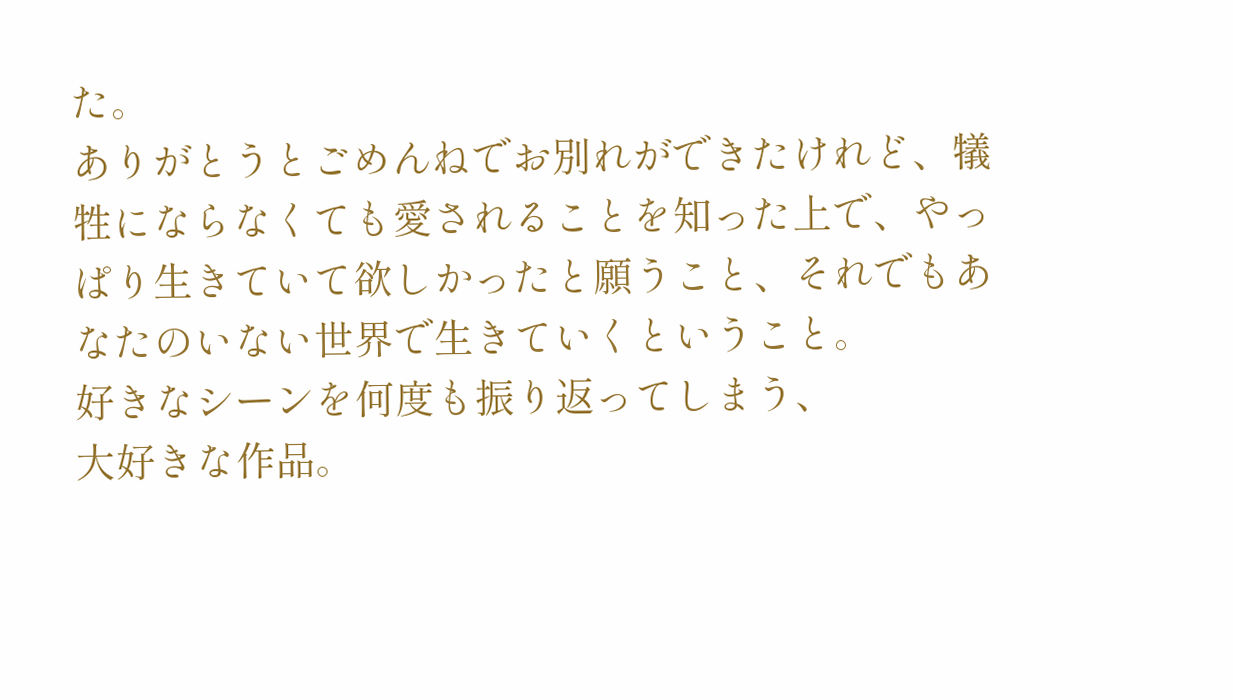た。
ありがとうとごめんねでお別れができたけれど、犠牲にならなくても愛されることを知った上で、やっぱり生きていて欲しかったと願うこと、それでもあなたのいない世界で生きていくということ。
好きなシーンを何度も振り返ってしまう、
大好きな作品。